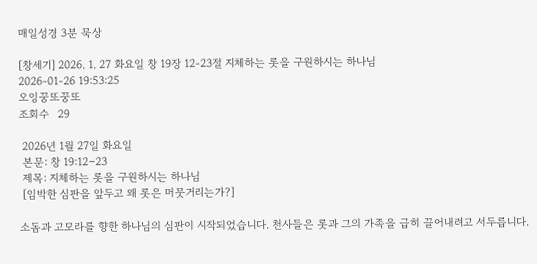매일성경 3분 묵상

[창세기] 2026. 1. 27 화요일 창 19장 12-23절 지체하는 롯을 구원하시는 하나님
2026-01-26 19:53:25
오잉꿍또꿍또
조회수   29

 2026년 1월 27일 화요일
 본문: 창 19:12∼23
 제목: 지체하는 롯을 구원하시는 하나님
 [임박한 심판을 앞두고 왜 롯은 머뭇거리는가?]

소돔과 고모라를 향한 하나님의 심판이 시작되었습니다. 천사들은 롯과 그의 가족을 급히 끌어내려고 서두릅니다.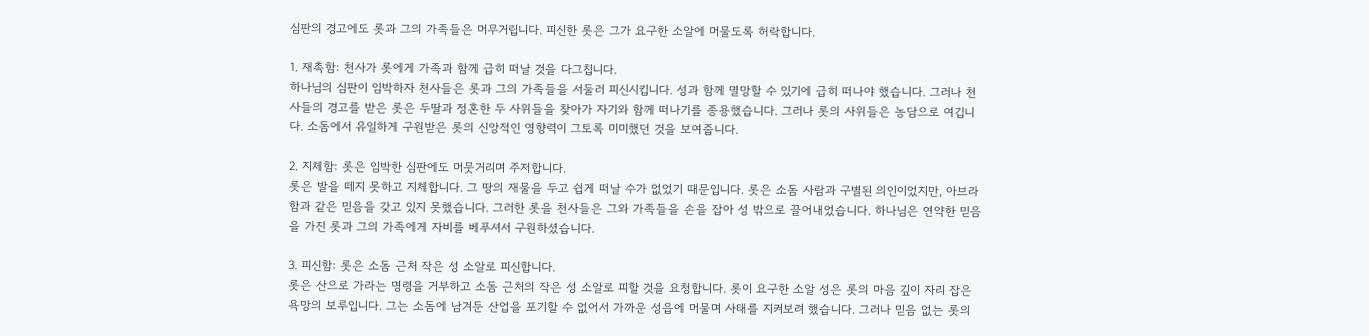심판의 경고에도 롯과 그의 가족들은 머무거립니다. 피신한 롯은 그가 요구한 소알에 머물도록 허락합니다.

1. 재촉함: 천사가 롯에게 가족과 함께 급히 떠날 것을 다그칩니다.
하나님의 심판이 임박하자 천사들은 롯과 그의 가족들을 서둘러 피신시킵니다. 성과 함께 멸망할 수 있기에 급히 떠나야 했습니다. 그러나 천사들의 경고를 받은 롯은 두딸과 정혼한 두 사위들을 찾아가 자기와 함께 떠나기를 종용했습니다. 그러나 롯의 사위들은 농담으로 여깁니다. 소돔에서 유일하게 구원받은 롯의 신앙적인 영향력이 그토록 미미했던 것을 보여줍니다.

2. 지체함: 롯은 임박한 심판에도 머뭇거리며 주저합니다.
롯은 발을 떼지 못하고 지체합니다. 그 땅의 재물을 두고 쉽게 떠날 수가 없었기 때문입니다. 롯은 소돔 사람과 구별된 의인이었지만, 아브라함과 같은 믿음을 갖고 있지 못했습니다. 그러한 롯을 천사들은 그와 가족들을 손을 잡아 성 밖으로 끌어내었습니다. 하나님은 연약한 믿음을 가진 롯과 그의 가족에게 자비를 베푸셔서 구원하셨습니다.

3. 피신함: 롯은 소돔 근처 작은 성 소알로 피신합니다.
롯은 산으로 가라는 명령을 거부하고 소돔 근처의 작은 성 소알로 피할 것을 요청합니다. 롯이 요구한 소알 성은 롯의 마음 깊이 자리 잡은 욕망의 보루입니다. 그는 소돔에 남겨둔 산업을 포기할 수 없어서 가까운 성읍에 머물며 사태를 지켜보려 했습니다. 그러나 믿음 없는 롯의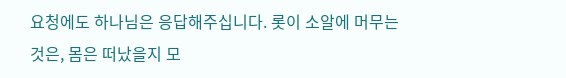요청에도 하나님은 응답해주십니다. 롯이 소알에 머무는 것은, 몸은 떠났을지 모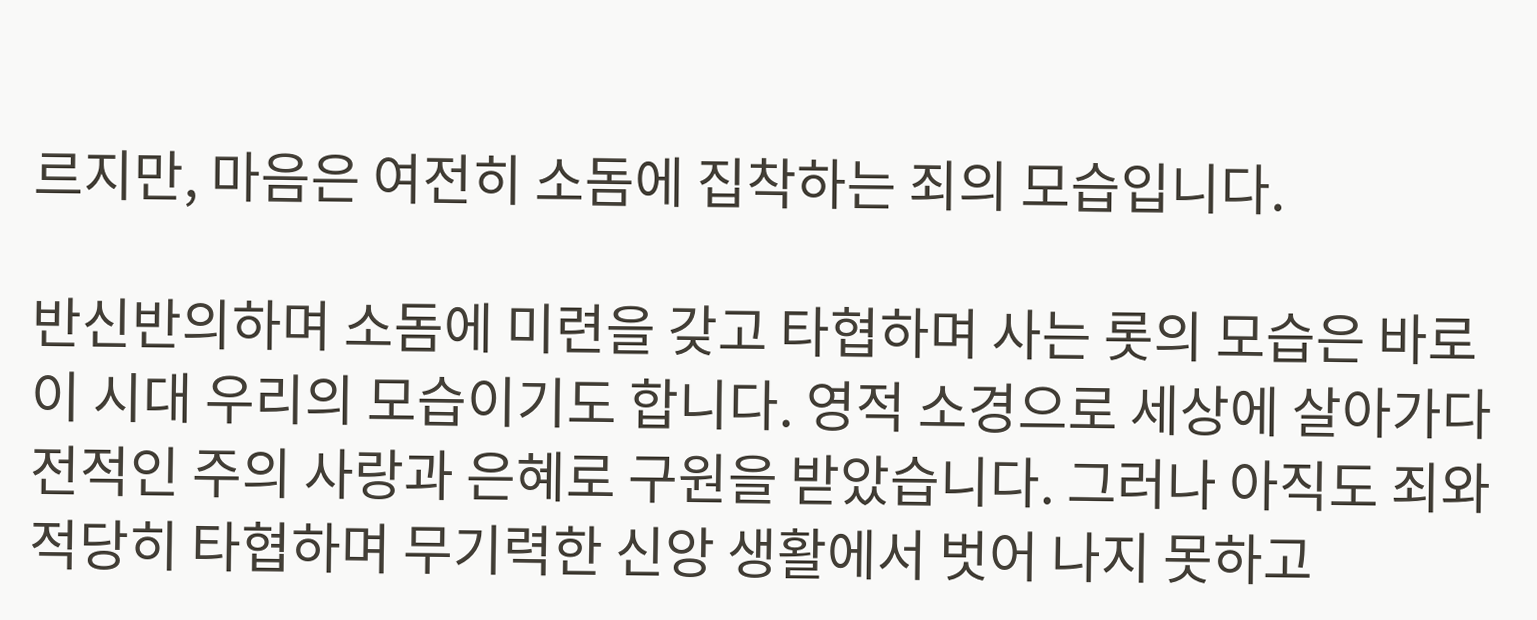르지만, 마음은 여전히 소돔에 집착하는 죄의 모습입니다.

반신반의하며 소돔에 미련을 갖고 타협하며 사는 롯의 모습은 바로 이 시대 우리의 모습이기도 합니다. 영적 소경으로 세상에 살아가다 전적인 주의 사랑과 은혜로 구원을 받았습니다. 그러나 아직도 죄와 적당히 타협하며 무기력한 신앙 생활에서 벗어 나지 못하고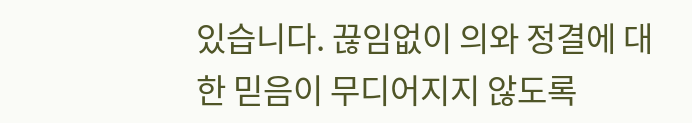있습니다. 끊임없이 의와 정결에 대한 믿음이 무디어지지 않도록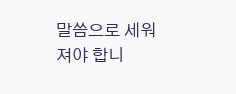말씀으로 세워져야 합니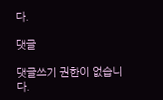다.

댓글

댓글쓰기 권한이 없습니다.